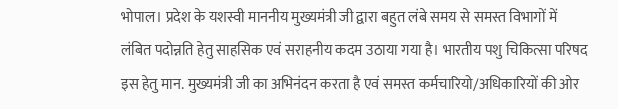भोपाल। प्रदेश के यशस्वी माननीय मुख्यमंत्री जी द्वारा बहुत लंबे समय से समस्त विभागों में लंबित पदोन्नति हेतु साहसिक एवं सराहनीय कदम उठाया गया है। भारतीय पशु चिकित्सा परिषद इस हेतु मान. मुख्यमंत्री जी का अभिनंदन करता है एवं समस्त कर्मचारियो/अधिकारियों की ओर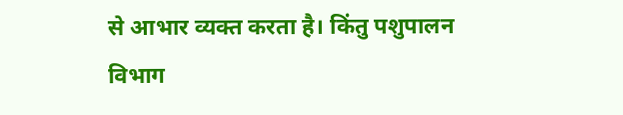से आभार व्यक्त करता है। किंतु पशुपालन विभाग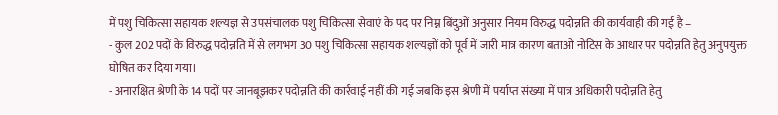में पशु चिकित्सा सहायक शल्यज्ञ से उपसंचालक पशु चिकित्सा सेवाएं के पद पर निम्न बिंदुओं अनुसार नियम विरुद्ध पदोन्नति की कार्यवाही की गई है –
- कुल 202 पदों के विरुद्ध पदोन्नति में से लगभग 30 पशु चिकित्सा सहायक शल्यज्ञों को पूर्व में जारी मात्र कारण बताओ नोटिस के आधार पर पदोन्नति हेतु अनुपयुक्त घोषित कर दिया गया।
- अनारक्षित श्रेणी के 14 पदों पर जानबूझकर पदोन्नति की कार्रवाई नहीं की गई जबकि इस श्रेणी में पर्याप्त संख्या में पात्र अधिकारी पदोन्नति हेतु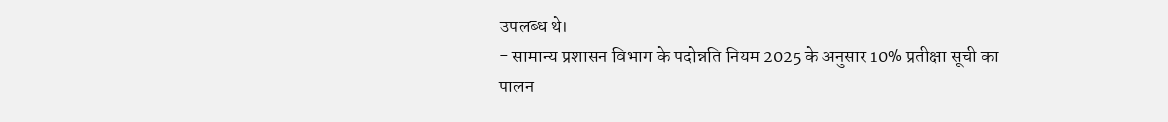उपलब्ध थे।
- सामान्य प्रशासन विभाग के पदोन्नति नियम 2025 के अनुसार 10% प्रतीक्षा सूची का पालन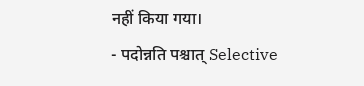नहीं किया गया।
- पदोन्नति पश्चात् Selective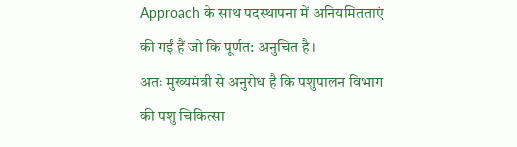Approach के साथ पदस्थापना में अनियमितताएं की गईं हैं जो कि पूर्णत: अनुचित है।
अतः मुख्यमंत्री से अनुरोध है कि पशुपालन विभाग की पशु चिकित्सा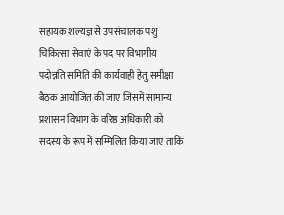सहायक शल्यज्ञ से उपसंचालक पशु चिकित्सा सेवाएं के पद पर विभागीय पदोन्नति समिति की कार्यवाही हेतु समीक्षा बैठक आयोजित की जाए जिसमें सामान्य प्रशासन विभाग के वरिष्ठ अधिकारी को सदस्य के रूप में सम्मिलित किया जाए ताकि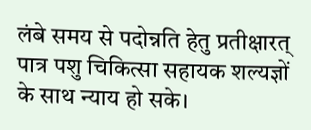लंबे समय से पदोन्नति हेतु प्रतीक्षारत् पात्र पशु चिकित्सा सहायक शल्यज्ञों के साथ न्याय हो सके।